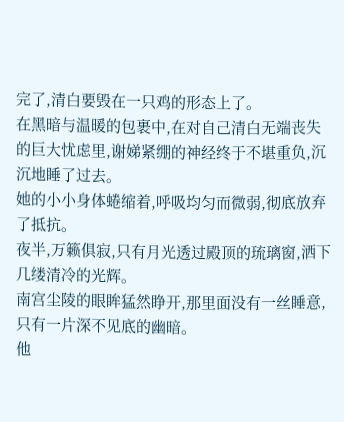完了,清白要毁在一只鸡的形态上了。
在黑暗与温暖的包裹中,在对自己清白无端丧失的巨大忧虑里,谢娣紧绷的神经终于不堪重负,沉沉地睡了过去。
她的小小身体蜷缩着,呼吸均匀而微弱,彻底放弃了抵抗。
夜半,万籁俱寂,只有月光透过殿顶的琉璃窗,洒下几缕清冷的光辉。
南宫尘陵的眼眸猛然睁开,那里面没有一丝睡意,只有一片深不见底的幽暗。
他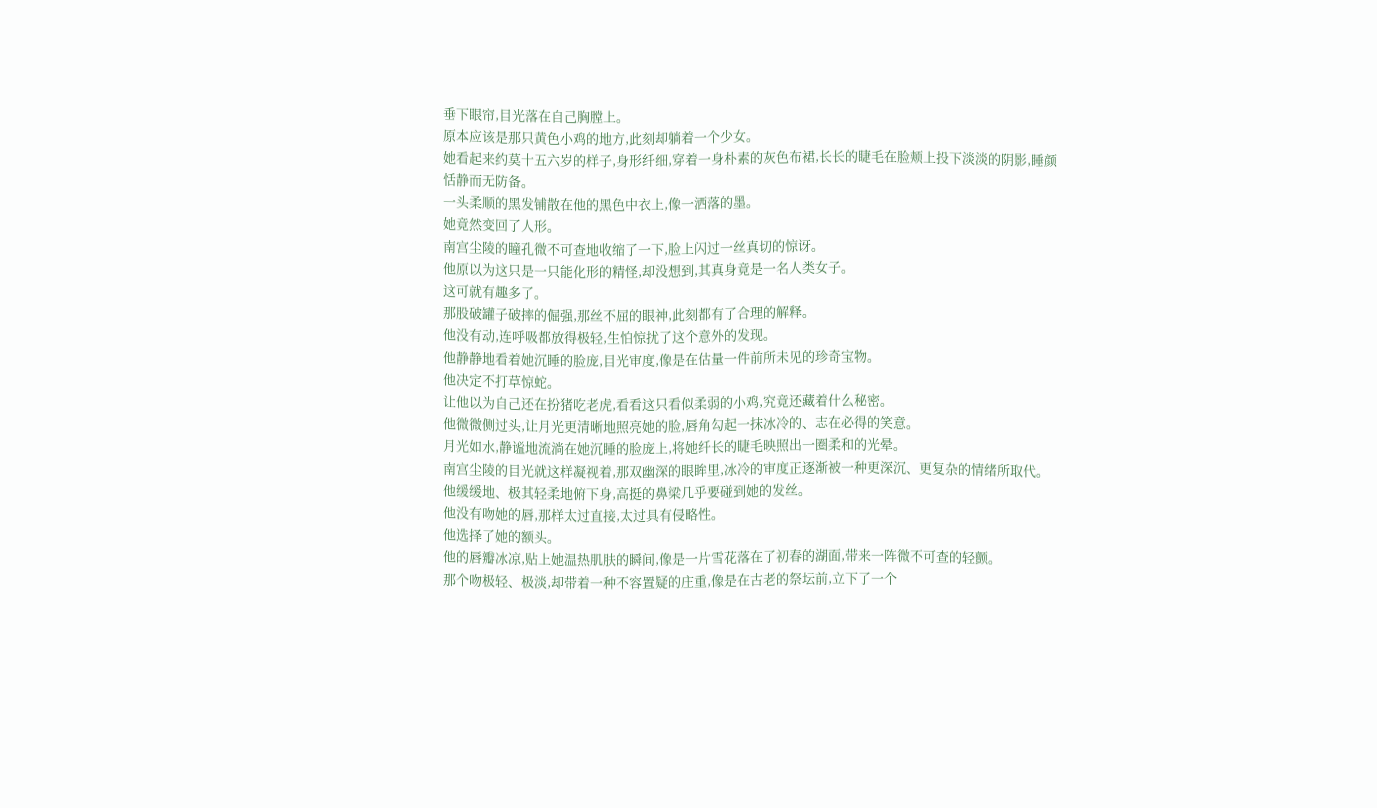垂下眼帘,目光落在自己胸膛上。
原本应该是那只黄色小鸡的地方,此刻却躺着一个少女。
她看起来约莫十五六岁的样子,身形纤细,穿着一身朴素的灰色布裙,长长的睫毛在脸颊上投下淡淡的阴影,睡颜恬静而无防备。
一头柔顺的黑发铺散在他的黑色中衣上,像一洒落的墨。
她竟然变回了人形。
南宫尘陵的瞳孔微不可查地收缩了一下,脸上闪过一丝真切的惊讶。
他原以为这只是一只能化形的精怪,却没想到,其真身竟是一名人类女子。
这可就有趣多了。
那股破罐子破摔的倔强,那丝不屈的眼神,此刻都有了合理的解释。
他没有动,连呼吸都放得极轻,生怕惊扰了这个意外的发现。
他静静地看着她沉睡的脸庞,目光审度,像是在估量一件前所未见的珍奇宝物。
他决定不打草惊蛇。
让他以为自己还在扮猪吃老虎,看看这只看似柔弱的小鸡,究竟还藏着什么秘密。
他微微侧过头,让月光更清晰地照亮她的脸,唇角勾起一抹冰冷的、志在必得的笑意。
月光如水,静谧地流淌在她沉睡的脸庞上,将她纤长的睫毛映照出一圈柔和的光晕。
南宫尘陵的目光就这样凝视着,那双幽深的眼眸里,冰冷的审度正逐渐被一种更深沉、更复杂的情绪所取代。
他缓缓地、极其轻柔地俯下身,高挺的鼻梁几乎要碰到她的发丝。
他没有吻她的唇,那样太过直接,太过具有侵略性。
他选择了她的额头。
他的唇瓣冰凉,贴上她温热肌肤的瞬间,像是一片雪花落在了初春的湖面,带来一阵微不可查的轻颤。
那个吻极轻、极淡,却带着一种不容置疑的庄重,像是在古老的祭坛前,立下了一个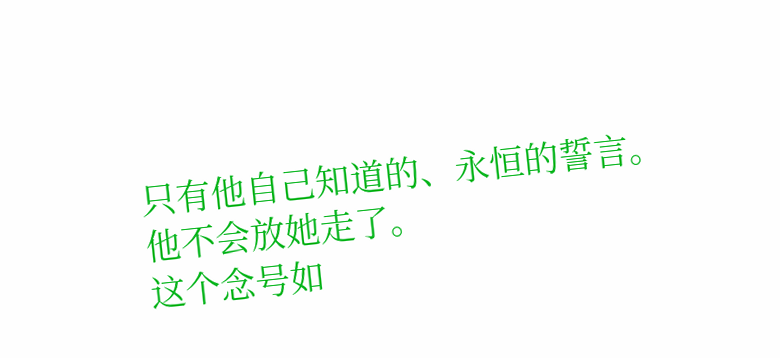只有他自己知道的、永恒的誓言。
他不会放她走了。
这个念号如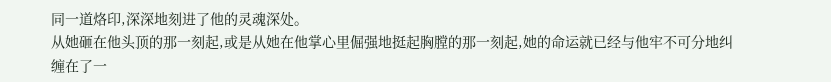同一道烙印,深深地刻进了他的灵魂深处。
从她砸在他头顶的那一刻起,或是从她在他掌心里倔强地挺起胸膛的那一刻起,她的命运就已经与他牢不可分地纠缠在了一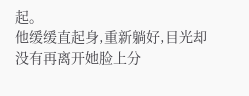起。
他缓缓直起身,重新躺好,目光却没有再离开她脸上分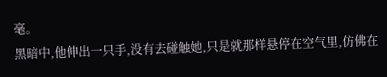毫。
黑暗中,他伸出一只手,没有去碰触她,只是就那样悬停在空气里,仿佛在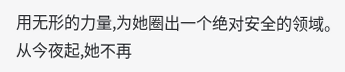用无形的力量,为她圈出一个绝对安全的领域。
从今夜起,她不再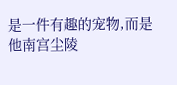是一件有趣的宠物,而是他南宫尘陵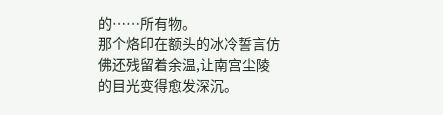的……所有物。
那个烙印在额头的冰冷誓言仿佛还残留着余温,让南宫尘陵的目光变得愈发深沉。